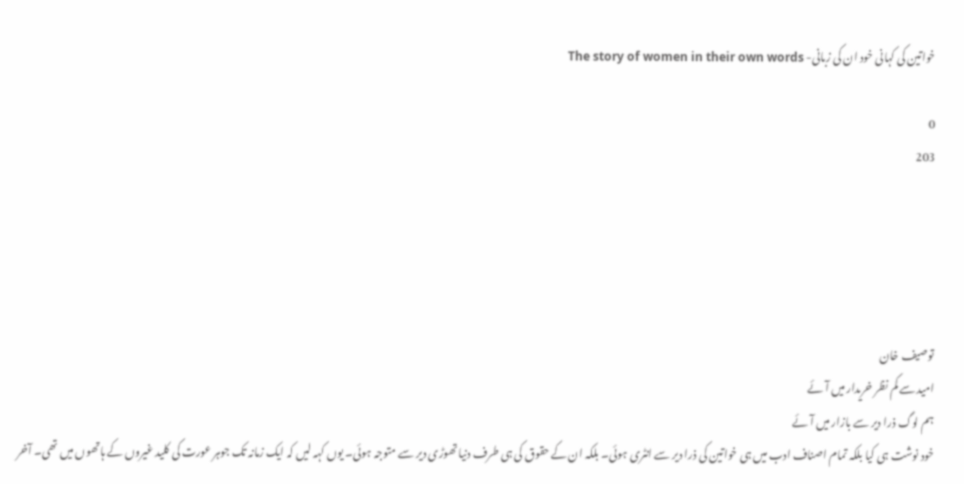خواتین کی کہانی خود ان کی زبانی- The story of women in their own words

0
203





توصیف خان
امید سے کم نظر خریدار میں آئے
ہم لوگ ذرا دیر سے بازار میں آئے
خود نوشت ہی کیا بلکہ تمام اصناف ادب میں ہی خواتین کی ذرا دیر سے انٹری ہوئی۔ بلکہ ان کے حقوق کی ہی طرف دنیا تھوڑی دیر سے متوجہ ہوئی۔ یوں کہہ لیں کہ ایک زمانہ تک جوہر عورت کی کلید غیروں کے ہاتھوں میں تھی۔ آخر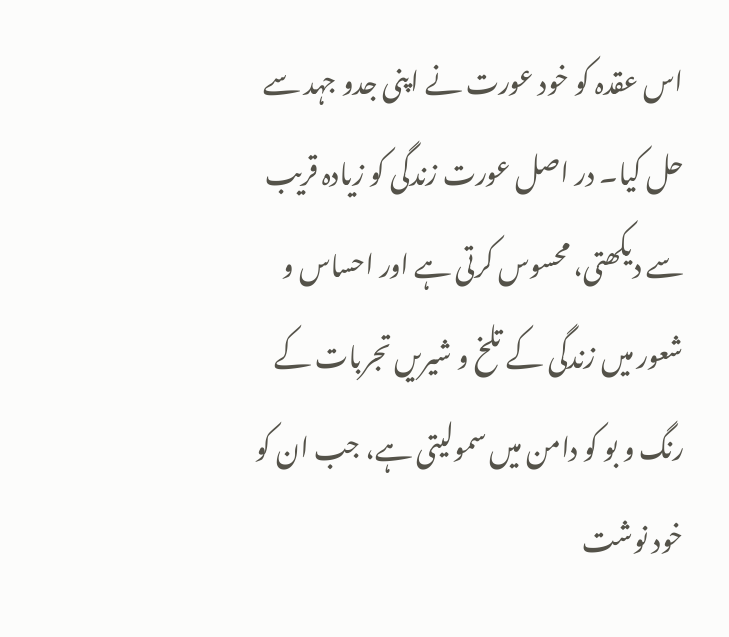اس عقدہ کو خود عورت نے اپنی جدو جہد سے حل کیا۔ در اصل عورت زندگی کو زیادہ قریب سے دیکھتی، محسوس کرتی ہے اور احساس و شعور میں زندگی کے تلخ و شیریں تجربات کے رنگ و بو کو دامن میں سمولیتی ہے، جب ان کو خود نوشت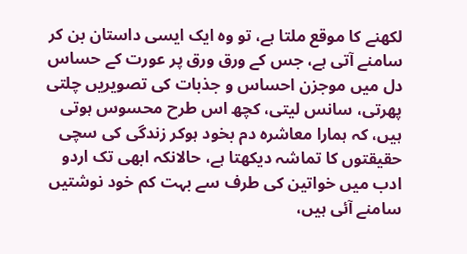لکھنے کا موقع ملتا ہے، تو وہ ایک ایسی داستان بن کر سامنے آتی ہے، جس کے ورق ورق پر عورت کے حساس دل میں موجزن احساس و جذبات کی تصویریں چلتی پھرتی، سانس لیتی، کچھ اس طرح محسوس ہوتی ہیں، کہ ہمارا معاشرہ دم بخود ہوکر زندگی کی سچی حقیقتوں کا تماشہ دیکھتا ہے، حالانکہ ابھی تک اردو ادب میں خواتین کی طرف سے بہت کم خود نوشتیں سامنے آئی ہیں،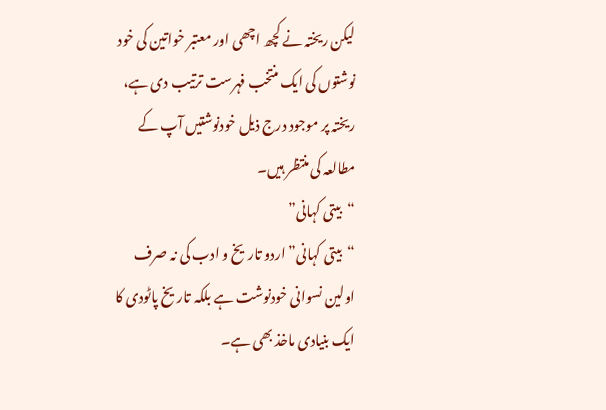لیکن ریختہ نے کچھ اچھی اور معتبر خواتین کی خود نوشتوں کی ایک منتخب فہرست ترتیب دی ہے، ریختہ پر موجود درج ذیل خودنوشتیں آپ کے مطالعہ کی منتظر ہیں۔
“بیتی کہانی”
“بیتی کہانی” اردو تاریخ و ادب کی نہ صرف اولین نسوانی خود‌نوشت ہے بلکہ تاریخ پاٹودی کا ایک بنیادی ماخذ بھی ہے۔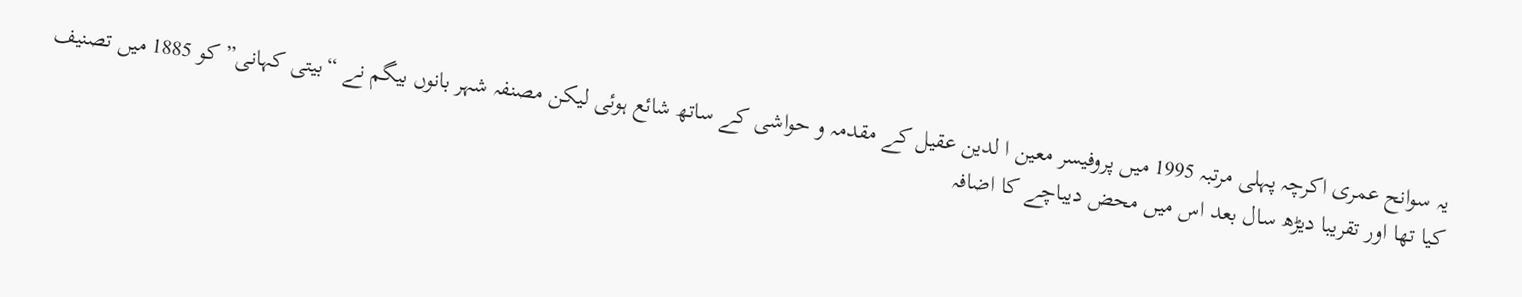یہ سوانح عمری اکرچہ پہلی مرتبہ 1995 میں پروفیسر معین ا لدین عقیل کے مقدمہ و حواشی کے ساتھ شائع ہوئی لیکن مصنفہ شہر بانوں بیگم نے “بیتی کہانی” کو 1885 میں تصنیف کیا تھا اور تقریبا دیڑھ سال بعد اس میں محض دیباچے کا اضافہ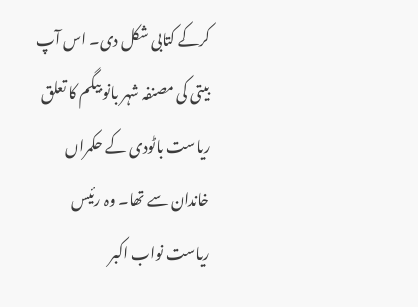کرکے کتابی شکل دی۔ اس آپ بیتی کی مصنفہ شہر بانو بیگم کا تعلق ریاست باٹودی کے حکمراں خاندان سے تھا۔ وہ رئیس ریاست نواب اکبر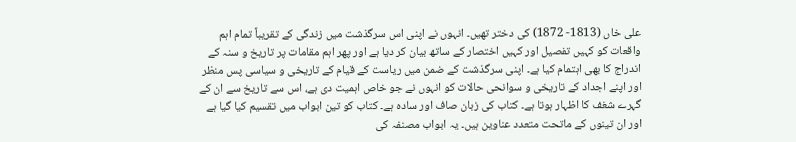علی خاں (1813- 1872) کی دختر تھیں۔ انہوں نے اپنی اس سرگذشت میں زندگی کے تقریباً تمام اہم واقعات کو کہیں تفصیل اور کہیں اختصار کے ساتھ بیان کر دیا ہے اور پھر اہم مقامات پر تاریخ و سنہ کے اندراج کا بھی اہتمام کیا ہے۔ اپنی سرگذشت کے ضمن میں ریاست کے قیام کے تاریخی و سیاسی پس منظر اور اپنے اجداد کے تاریخی و سوانحی حالات کو انہوں نے جو خاص اہمیت دی ہے، اس سے تاریخ سے ان کے گہرے شغف کا اظہار ہوتا ہے۔ کتاب کی زبان صاف اور سادہ ہے۔ کتاب کو تین ابواب میں تقسیم کیا گیا ہے اور ان تینوں کے ماتحت متعدد عناوین ہیں۔ یہ ابواب مصنفہ کی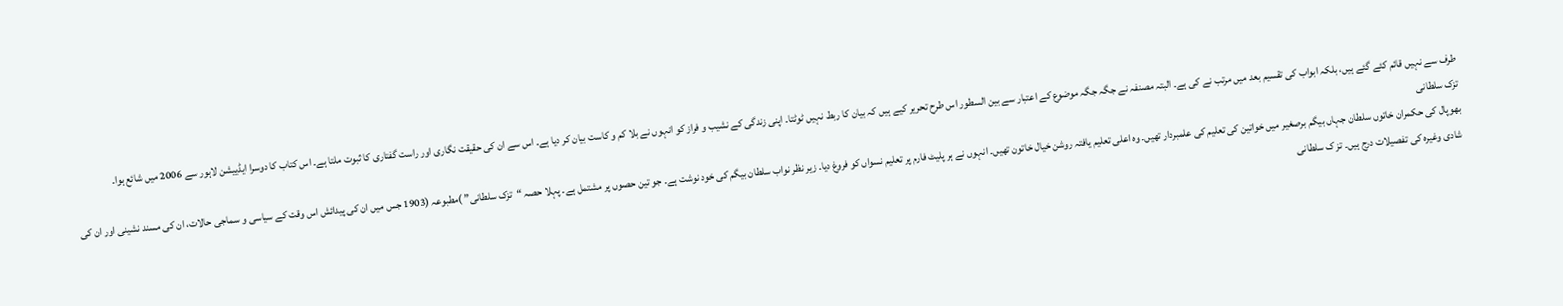طرف سے نہیں قائم کئے گئے ہیں، بلکہ ابواب کی تقسیم بعد میں مرتب نے کی ہے۔ البتہ مصنفہ نے جگہ جگہ موضوع کے اعتبار سے بین السطور اس طرح تحریر کیے ہیں کہ بیان کا ربط نہیں ٹوٹتا۔ اپنی زندگی کے نشیب و فراز کو انہوں نے بلا کم و کاست بیان کر دیا ہے۔ اس سے ان کی حقیقت نگاری اور راست گفتاری کا ثبوت ملتا ہے۔ اس کتاب کا دوسرا ایڈییشن لاہور سے 2006 میں شائع ہوا۔
تزک سلطانی
بھوپال کی حکمران خاتوں سلطان جہاں بیگم برصغیر میں خواتین کی تعلیم کی علمبردار تھیں۔ وہ اعلی تعلیم یافتہ روشن خیال خاتون تھیں۔ انہوں نے ہر پلیٹ فارم پر تعلیم نسواں کو فروغ دیا۔ زیر نظر نواب سلطان بیگم کی خود نوشت ہے۔ جو تین حصوں پر مشتمل ہے۔ پہلا حصہ “تزک سلطانی” )مطبوعہ (1903 جس میں ان کی پیدائش اس وقت کے سیاسی و سماجی حالات، ان کی مسند نشینی اور ان کی شادی وغیرہ کی تفصیلات درج ہیں۔ تز ک سلطانی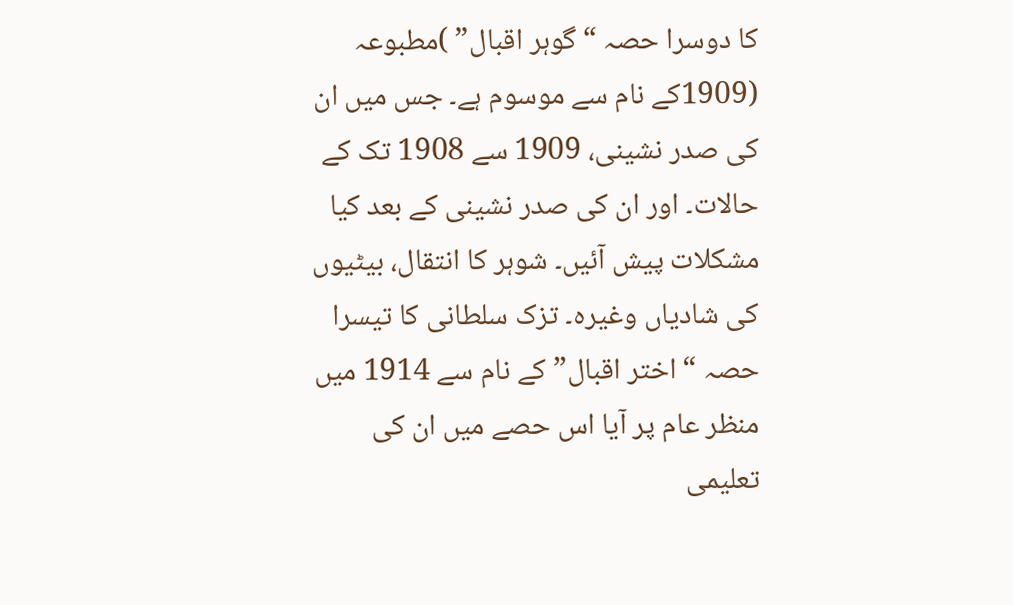کا دوسرا حصہ “گوہر اقبال” )مطبوعہ (1909کے نام سے موسوم ہے۔ جس میں ان کی صدر نشینی، 1909 سے 1908 تک کے حالات۔ اور ان کی صدر نشینی کے بعد کیا مشکلات پیش آئیں۔ شوہر کا انتقال، بیٹیوں کی شادیاں وغیرہ۔ تزک سلطانی کا تیسرا حصہ “اختر اقبال” کے نام سے 1914 میں منظر عام پر آیا اس حصے میں ان کی تعلیمی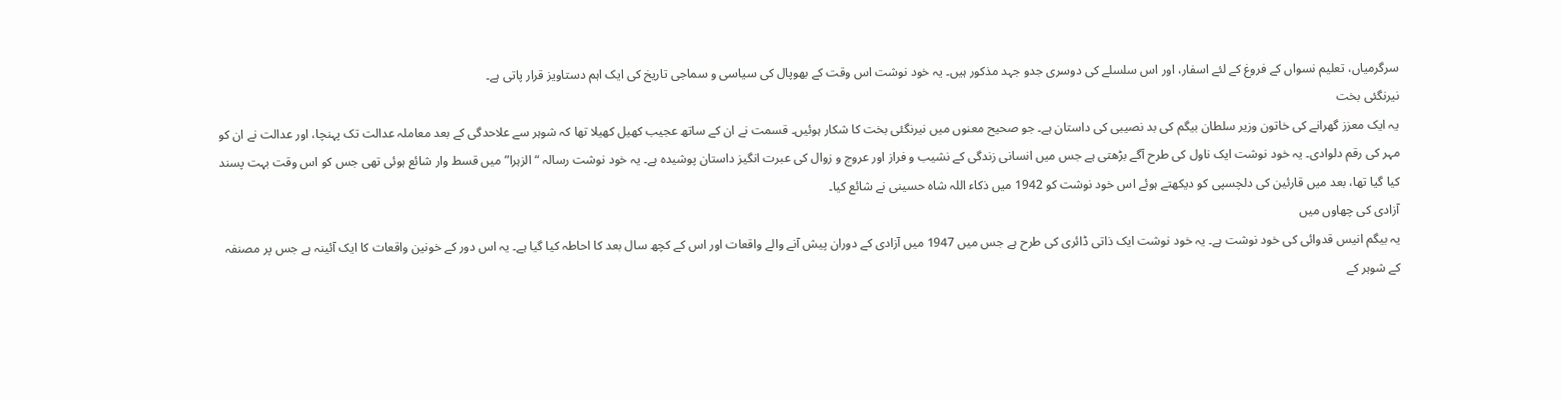سرگرمیاں، تعلیم نسواں کے فروغ کے لئے اسفار، اور اس سلسلے کی دوسری جدو جہد مذکور ہیں۔ یہ خود نوشت اس وقت کے بھوپال کی سیاسی و سماجی تاریخ کی ایک اہم دستاویز قرار پاتی ہے۔
نیرنگئی بخت
یہ ایک معزز گھرانے کی خاتون وزیر سلطان بیگم کی بد نصیبی کی داستان ہے۔ جو صحیح معنوں میں نیرنگئی بخت کا شکار ہوئیں۔ قسمت نے ان کے ساتھ عجیب کھیل کھیلا تھا کہ شوہر سے علاحدگی کے بعد معاملہ عدالت تک پہنچا، اور عدالت نے ان کو مہر کی رقم دلوادی۔ یہ خود نوشت ایک ناول کی طرح آگے بڑھتی ہے جس میں انسانی زندگی کے نشیب و فراز اور عروج و زوال کی عبرت انگیز داستان پوشیدہ ہے۔ یہ خود نوشت رسالہ “الزہرا” میں قسط وار شائع ہوئی تھی جس کو اس وقت بہت پسند کیا گیا تھا، بعد میں قارئین کی دلچسپی کو دیکھتے ہوئے اس خود نوشت کو 1942 میں ذکاء اللہ شاہ حسینی نے شائع کیا۔
آزادی کی چھاوں میں
یہ بیگم انیس قدوائی کی خود نوشت ہے۔ یہ خود نوشت ایک ذاتی ڈائری کی طرح ہے جس میں 1947 میں آزادی کے دوران پیش آنے والے واقعات اور اس کے کچھ سال بعد کا احاطہ کیا گیا ہے۔ یہ اس دور کے خونین واقعات کا ایک آئینہ ہے جس پر مصنفہ کے شوہر کے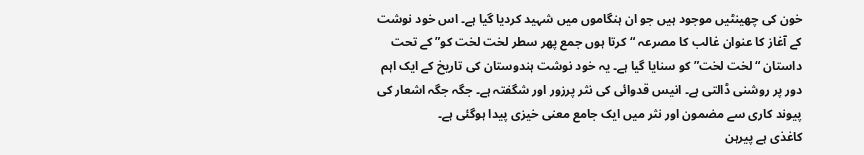خون کی چھینٹیں موجود ہیں جو ان ہنگاموں میں شہید کردیا گیا ہے۔ اس خود نوشت کے آغاز کا عنوان غالب کا مصرعہ “کرتا ہوں جمع پھر سطر لخت لخت کو” کے تحت داستان “لخت لخت” کو سنایا گیا ہے۔ یہ خود نوشت ہندوستان کی تاریخ کے ایک اہم دور پر روشنی ڈالتی ہے۔ انیس قدوائی کی نثر پرزور اور شگفتہ ہے۔ جگہ جگہ اشعار کی پیوند کاری سے مضمون اور نثر میں ایک جامع معنی خیزی پیدا ہوگئی ہے۔
کاغذی ہے پیرہن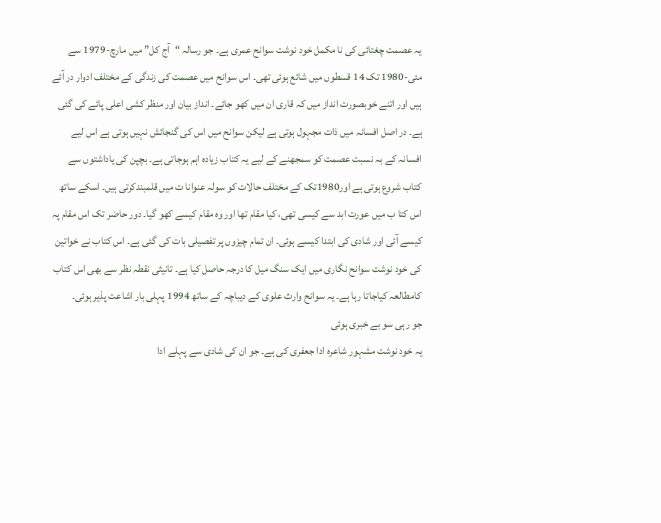یہ عصمت چغتائی کی نا مکمل خود نوشت سوانح عمری ہے۔ جو رسالہ “آج کل” میں مارچ-1979 سے مئی-1980 تک 14 قسطوں میں شائع ہوئی تھی۔ اس سوانح میں عصمت کی زندگی کے مختلف ادوار در آئے ہیں اور اتنے خوبصورت انداز میں کہ قاری ان میں کھو جائے۔ انداز بیان اور منظر کشی اعلی پائے کی گئی ہے۔ در اصل افسانہ میں ذات مجہول ہوتی ہے لیکن سوانح میں اس کی گنجائش نہیں ہوتی ہے اس لیے افسانہ کے بہ نسبت عصمت کو سمجھنے کے لیے یہ کتاب زیادہ اہم ہوجاتی ہے۔ بچپن کی یاداشتوں سے کتاب شروع ہوتی ہے اور1980تک کے مختلف حالات کو سولہ عنوانا ت میں قلمبندکرتی ہیں۔ اسکے ساتھ اس کتا ب میں عورت ابد سے کیسی تھی، کیا مقام تھا اور وہ مقام کیسے کھو گیا۔ دور حاضر تک اس مقام پہ کیسے آئی اور شادی کی ابتدا کیسے ہوئی۔ ان تمام چیزوں پر تفصیلی بات کی گئی ہے۔ اس کتاب نے خواتین کی خود نوشت سوانح نگاری میں ایک سنگ میل کا درجہ حاصل کیا ہے۔ تانیثی نقطہ نظر سے بھی اس کتاب کامطالعہ کیاجاتا رہا ہے۔ یہ سوانح وارث علوی کے دیباچہ کے ساتھ 1994 پہلی بار اشاعت پذیر ہوئی۔
جو رہی سو بے خبری ہوئی
یہ خود نوشت مشہور شاعرہ ادا جعفری کی ہے۔ جو ان کی شادی سے پہلے ادا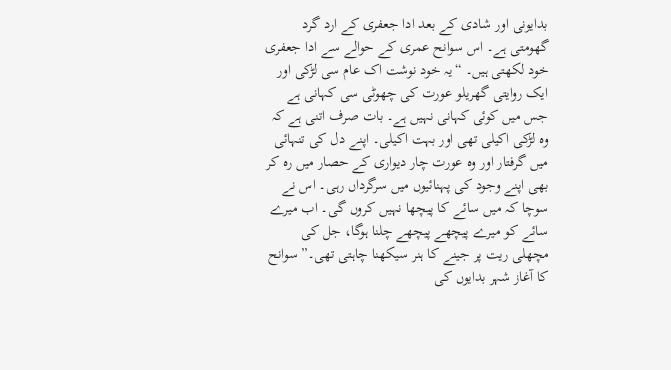بدایونی اور شادی کے بعد ادا جعفری کے ارد گرد گھومتی ہے۔ اس سوانح عمری کے حوالے سے ادا جعفری خود لکھتی ہیں۔ “یہ خود نوشت اک عام سی لڑکی اور ایک روایتی گھریلو عورت کی چھوٹی سی کہانی ہے جس میں کوئی کہانی نہیں ہے۔ بات صرف اتنی ہے کہ وہ لڑکی اکیلی تھی اور بہت اکیلی۔ اپنے دل کی تنہائی میں گرفتار اور وہ عورت چار دیواری کے حصار میں رہ کر بھی اپنے وجود کی پہنائیوں میں سرگرداں رہی۔ اس نے سوچا کہ میں سائے کا پیچھا نہیں کروں گی۔ اب میرے سائے کو میرے پیچھے پیچھے چلنا ہوگا، جل کی مچھلی ریت پر جینے کا ہنر سیکھنا چاہتی تھی۔” سوانح کا آغاز شہر بدایوں کی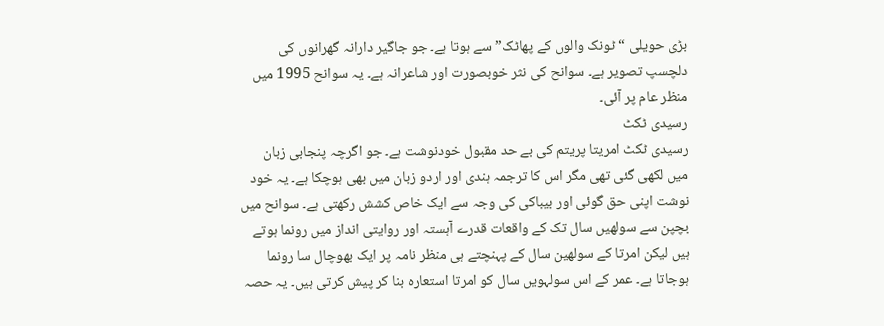بڑی حویلی “ٹونک والوں کے پھاٹک” سے ہوتا ہے۔ جو جاگیر دارانہ گھرانوں کی دلچسپ تصویر ہے۔ سوانح کی نثر خوبصورت اور شاعرانہ ہے۔ یہ سوانح 1995 میں منظر عام پر آئی۔
رسیدی ٹکٹ
رسیدی ٹکٹ امریتا پریتم کی بے حد مقبول خودنوشت ہے۔ جو اگرچہ پنجابی زبان میں لکھی گئی تھی مگر اس کا ترجمہ ہندی اور اردو زبان میں بھی ہوچکا ہے۔ یہ خود نوشت اپنی حق گوئی اور بیباکی کی وجہ سے ایک خاص کشش رکھتی ہے۔ سوانح میں بچپن سے سولھیں سال تک کے واقعات قدرے آہستہ اور روایتی انداز میں رونما ہوتے ہیں لیکن امرتا کے سولھین سال کے پہنچتے ہی منظر نامہ پر ایک بھوچال سا رونما ہوجاتا ہے۔ عمر کے اس سولہویں سال کو امرتا استعارہ بنا کر پیش کرتی ہیں۔ یہ حصہ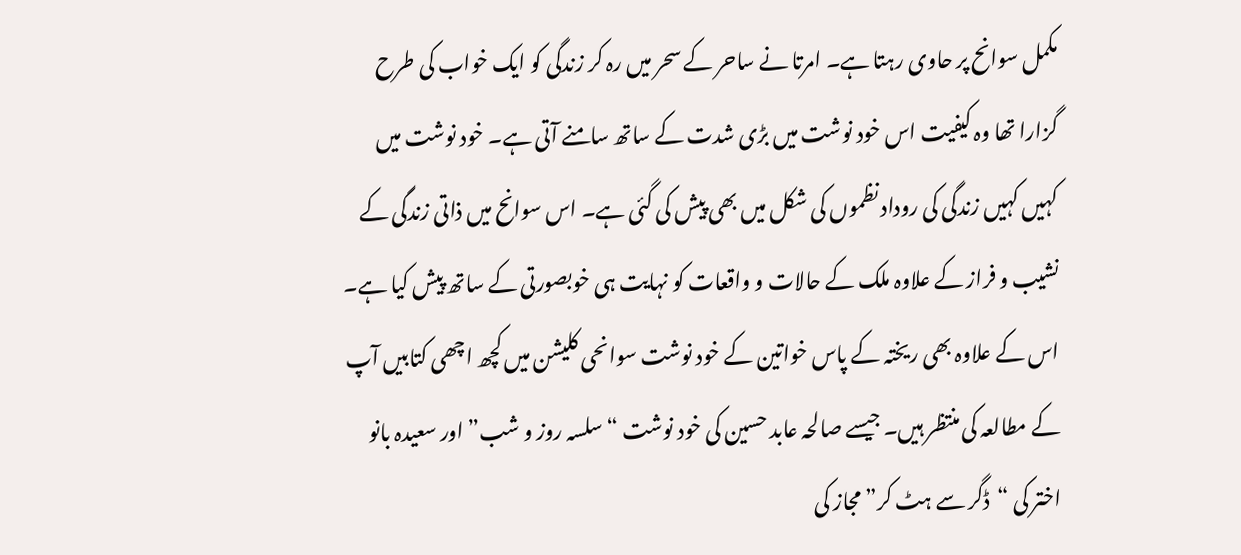مکمل سوانح پر حاوی رہتا ہے۔ امرتا نے ساحر کے سحر میں رہ کر زندگی کو ایک خواب کی طرح گزارا تھا وہ کیفیت اس خود نوشت میں بڑی شدت کے ساتھ سامنے آتی ہے۔ خود نوشت میں کہیں کہیں زندگی کی روداد نظموں کی شکل میں بھی پیش کی گئی ہے۔ اس سوانح میں ذاتی زندگی کے نشیب و فراز کے علاوہ ملک کے حالات و واقعات کو نہایت ہی خوبصورتی کے ساتھ پیش کیا ہے۔
اس کے علاوہ بھی ریختہ کے پاس خواتین کے خود نوشت سوانحی کلیشن میں کچھ اچھی کتابیں آپ کے مطالعہ کی منتظر ہیں۔ جیسے صالحہ عابد حسین کی خود نوشت “سلسہ روز و شب” اور سعیدہ بانو اختر کی “ڈگر سے ہٹ کر” مجاز کی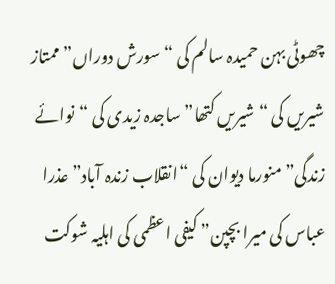چھوٹی بہن حمیدہ سالم کی “سورش دوراں” ممتاز شیریں کی “شیریں کتھا” ساجدہ زیدی کی “نوائے زندگی” منورما دیوان کی “انقلاب زندہ آباد” عذرا عباس کی میرا بچپن” کیفی اعظمی کی اہلیہ شوکت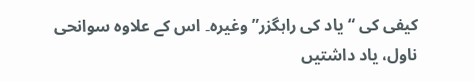کیفی کی “یاد کی راہگزر” وغیرہ۔ اس کے علاوہ سوانحی ناول، یاد داشتیں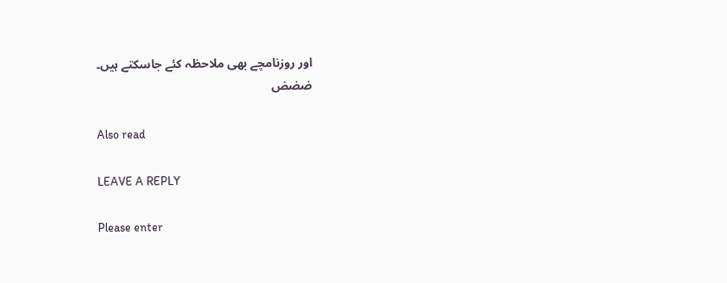اور روزنامچے بھی ملاحظہ کئے جاسکتے ہیں۔
ضضض

Also read

LEAVE A REPLY

Please enter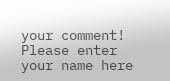your comment!
Please enter your name here